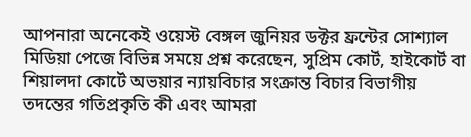আপনারা অনেকেই ওয়েস্ট বেঙ্গল জুনিয়র ডক্টর ফ্রন্টের সোশ্যাল মিডিয়া পেজে বিভিন্ন সময়ে প্রশ্ন করেছেন, সুপ্রিম কোর্ট, হাইকোর্ট বা শিয়ালদা কোর্টে অভয়ার ন্যায়বিচার সংক্রান্ত বিচার বিভাগীয় তদন্তের গতিপ্রকৃতি কী এবং আমরা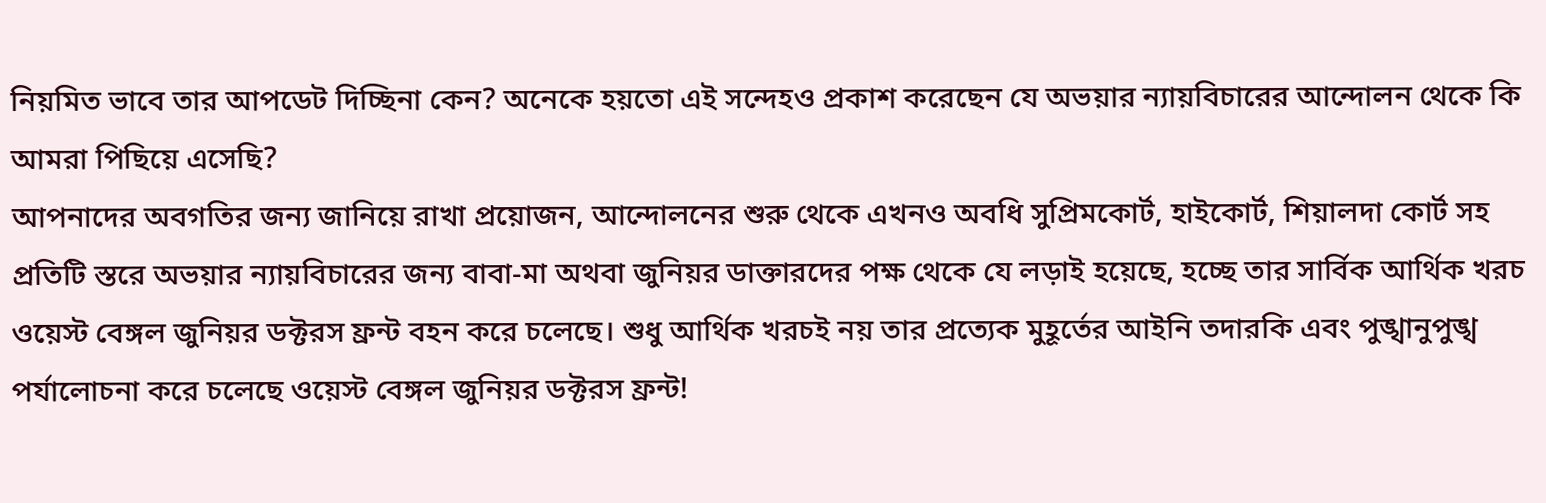নিয়মিত ভাবে তার আপডেট দিচ্ছিনা কেন? অনেকে হয়তো এই সন্দেহও প্রকাশ করেছেন যে অভয়ার ন্যায়বিচারের আন্দোলন থেকে কি আমরা পিছিয়ে এসেছি?
আপনাদের অবগতির জন্য জানিয়ে রাখা প্রয়োজন, আন্দোলনের শুরু থেকে এখনও অবধি সুপ্রিমকোর্ট, হাইকোর্ট, শিয়ালদা কোর্ট সহ প্রতিটি স্তরে অভয়ার ন্যায়বিচারের জন্য বাবা-মা অথবা জুনিয়র ডাক্তারদের পক্ষ থেকে যে লড়াই হয়েছে, হচ্ছে তার সার্বিক আর্থিক খরচ ওয়েস্ট বেঙ্গল জুনিয়র ডক্টরস ফ্রন্ট বহন করে চলেছে। শুধু আর্থিক খরচই নয় তার প্রত্যেক মুহূর্তের আইনি তদারকি এবং পুঙ্খানুপুঙ্খ পর্যালোচনা করে চলেছে ওয়েস্ট বেঙ্গল জুনিয়র ডক্টরস ফ্রন্ট!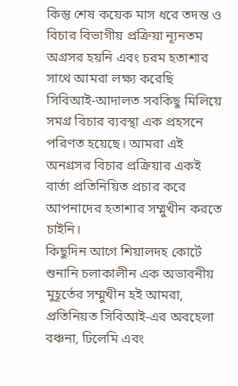কিন্তু শেষ কয়েক মাস ধরে তদন্ত ও বিচার বিভাগীয় প্রক্রিয়া ন্যূনতম অগ্রসর হয়নি এবং চরম হতাশার সাথে আমরা লক্ষ্য করেছি সিবিআই-আদালত সবকিছু মিলিয়ে সমগ্র বিচার ব্যবস্থা এক প্রহসনে পরিণত হয়েছে। আমরা এই অনগ্রসর বিচার প্রক্রিয়ার একই বার্তা প্রতিনিয়িত প্রচার করে আপনাদের হতাশার সম্মুখীন করতে চাইনি।
কিছুদিন আগে শিয়ালদহ কোর্টে শুনানি চলাকালীন এক অভাবনীয় মুহূর্তের সম্মুখীন হই আমরা, প্রতিনিয়ত সিবিআই-এর অবহেলা বঞ্চনা, ঢিলেমি এবং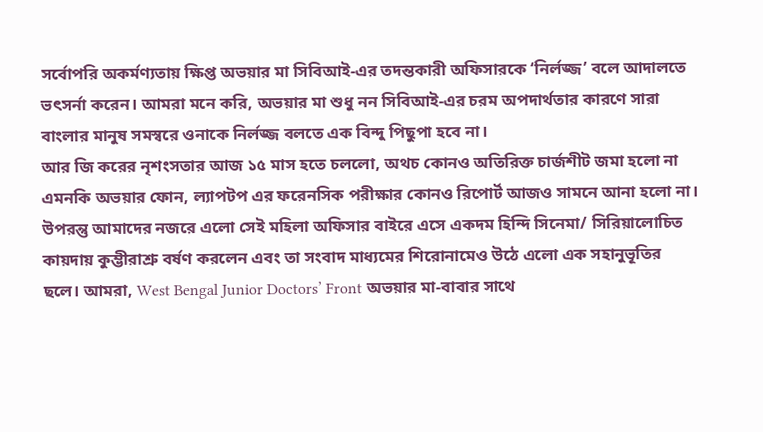সর্বোপরি অকর্মণ্যতায় ক্ষিপ্ত অভয়ার মা সিবিআই-এর তদন্তকারী অফিসারকে ‘নির্লজ্জ’ বলে আদালতে ভৎসর্না করেন। আমরা মনে করি, অভয়ার মা শুধু নন সিবিআই-এর চরম অপদার্থতার কারণে সারা বাংলার মানুষ সমস্বরে ওনাকে নির্লজ্জ বলতে এক বিন্দু পিছুপা হবে না।
আর জি করের নৃশংসতার আজ ১৫ মাস হতে চললো, অথচ কোনও অতিরিক্ত চার্জশীট জমা হলো না এমনকি অভয়ার ফোন, ল্যাপটপ এর ফরেনসিক পরীক্ষার কোনও রিপোর্ট আজও সামনে আনা হলো না। উপরন্তু আমাদের নজরে এলো সেই মহিলা অফিসার বাইরে এসে একদম হিন্দি সিনেমা/ সিরিয়ালোচিত কায়দায় কুম্ভীরাশ্রু বর্ষণ করলেন এবং তা সংবাদ মাধ্যমের শিরোনামেও উঠে এলো এক সহানুভূতির ছলে। আমরা, West Bengal Junior Doctors’ Front অভয়ার মা-বাবার সাথে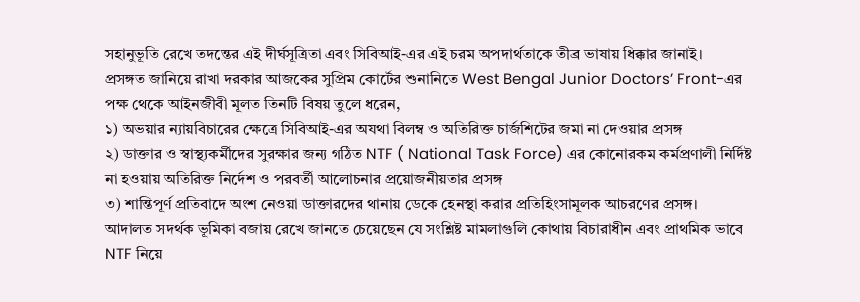সহানুভূতি রেখে তদন্তের এই দীর্ঘসূত্রিতা এবং সিবিআই-এর এই চরম অপদার্থতাকে তীব্র ভাষায় ধিক্কার জানাই।
প্রসঙ্গত জানিয়ে রাখা দরকার আজকের সুপ্রিম কোর্টের শুনানিতে West Bengal Junior Doctors’ Front-এর পক্ষ থেকে আইনজীবী মূলত তিনটি বিষয় তুলে ধরেন,
১) অভয়ার ন্যায়বিচারের ক্ষেত্রে সিবিআই-এর অযথা বিলম্ব ও অতিরিক্ত চার্জশিটের জমা না দেওয়ার প্রসঙ্গ
২) ডাক্তার ও স্বাস্থ্যকর্মীদের সুরক্ষার জন্য গঠিত NTF ( National Task Force) এর কোনোরকম কর্মপ্রণালী নির্দিষ্ট না হওয়ায় অতিরিক্ত নির্দেশ ও পরবর্তী আলোচনার প্রয়োজনীয়তার প্রসঙ্গ
৩) শান্তিপূর্ণ প্রতিবাদে অংশ নেওয়া ডাক্তারদের থানায় ডেকে হেনস্থা করার প্রতিহিংসামূলক আচরণের প্রসঙ্গ।
আদালত সদর্থক ভূমিকা বজায় রেখে জানতে চেয়েছেন যে সংশ্লিষ্ট মামলাগুলি কোথায় বিচারাধীন এবং প্রাথমিক ভাবে NTF নিয়ে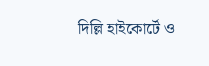দিল্লি হাইকোর্টে ও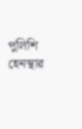পুলিশি হেনস্থার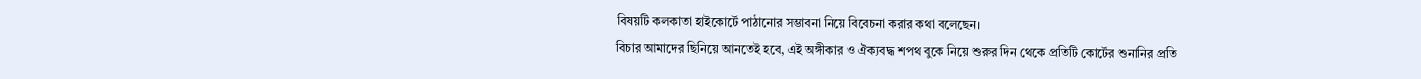বিষয়টি কলকাতা হাইকোর্টে পাঠানোর সম্ভাবনা নিয়ে বিবেচনা করার কথা বলেছেন।
বিচার আমাদের ছিনিয়ে আনতেই হবে, এই অঙ্গীকার ও ঐক্যবদ্ধ শপথ বুকে নিয়ে শুরুর দিন থেকে প্রতিটি কোর্টের শুনানির প্রতি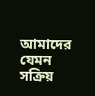আমাদের যেমন সক্রিয়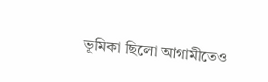ভূমিকা ছিলো আগামীতেও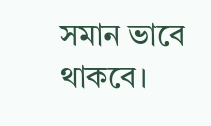সমান ভাবে থাকবে।